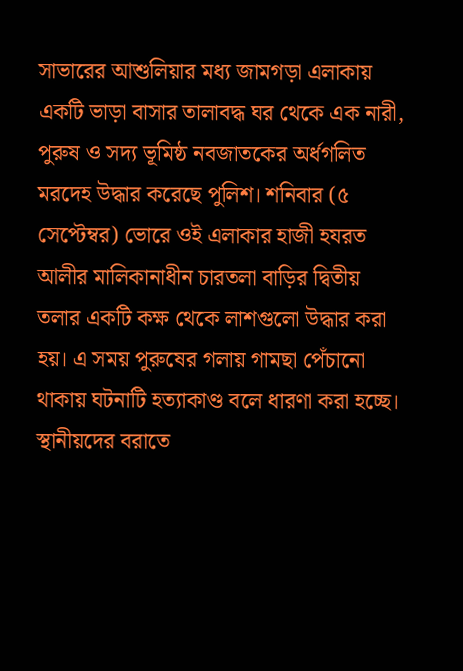সাভারের আশুলিয়ার মধ্য জামগড়া এলাকায় একটি ভাড়া বাসার তালাবদ্ধ ঘর থেকে এক নারী, পুরুষ ও সদ্য ভূমিষ্ঠ নবজাতকের অর্ধগলিত মরদেহ উদ্ধার করেছে পুলিশ। শনিবার (৫ সেপ্টেম্বর) ভোরে ওই এলাকার হাজী হযরত আলীর মালিকানাধীন চারতলা বাড়ির দ্বিতীয় তলার একটি কক্ষ থেকে লাশগুলো উদ্ধার করা হয়। এ সময় পুরুষের গলায় গামছা পেঁচানো থাকায় ঘটনাটি হত্যাকাণ্ড বলে ধারণা করা হচ্ছে।
স্থানীয়দের বরাতে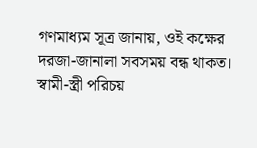গণমাধ্যম সূত্র জানায়, ওই কক্ষের দরজা-জানালা সবসময় বন্ধ থাকত। স্বামী-স্ত্রী পরিচয়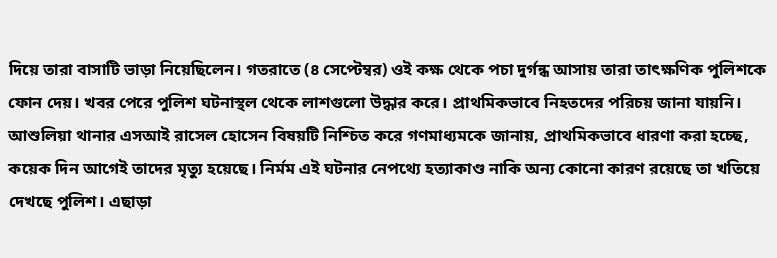দিয়ে তারা বাসাটি ভাড়া নিয়েছিলেন। গতরাতে (৪ সেপ্টেম্বর) ওই কক্ষ থেকে পচা দুর্গন্ধ আসায় তারা তাৎক্ষণিক পুলিশকে ফোন দেয়। খবর পেরে পুলিশ ঘটনাস্থল থেকে লাশগুলো উদ্ধার করে। প্রাথমিকভাবে নিহতদের পরিচয় জানা যায়নি।
আশুলিয়া থানার এসআই রাসেল হোসেন বিষয়টি নিশ্চিত করে গণমাধ্যমকে জানায়, প্রাথমিকভাবে ধারণা করা হচ্ছে, কয়েক দিন আগেই তাদের মৃত্যু হয়েছে। নির্মম এই ঘটনার নেপথ্যে হত্যাকাণ্ড নাকি অন্য কোনো কারণ রয়েছে তা খতিয়ে দেখছে পুলিশ। এছাড়া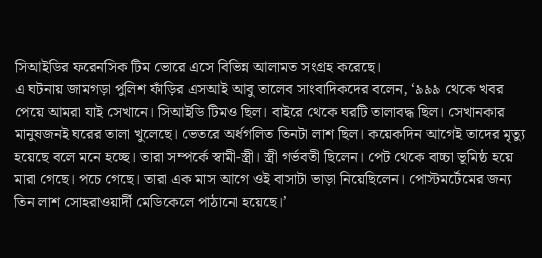সিআইডির ফরেনসিক টিম ভোরে এসে বিভিন্ন আলামত সংগ্রহ করেছে।
এ ঘটনায় জামগড়া পুলিশ ফাঁড়ির এসআই আবু তালেব সাংবাদিকদের বলেন, ‘৯৯৯ থেকে খবর পেয়ে আমরা যাই সেখানে। সিআইডি টিমও ছিল। বাইরে থেকে ঘরটি তালাবদ্ধ ছিল। সেখানকার মানুষজনই ঘরের তালা খুলেছে। ভেতরে অর্ধগলিত তিনটা লাশ ছিল। কয়েকদিন আগেই তাদের মৃত্যু হয়েছে বলে মনে হচ্ছে। তারা সম্পর্কে স্বামী-স্ত্রী। স্ত্রী গর্ভবতী ছিলেন। পেট থেকে বাচ্চা ভূমিষ্ঠ হয়ে মারা গেছে। পচে গেছে। তারা এক মাস আগে ওই বাসাটা ভাড়া নিয়েছিলেন। পোস্টমর্টেমের জন্য তিন লাশ সোহরাওয়ার্দী মেডিকেলে পাঠানো হয়েছে।’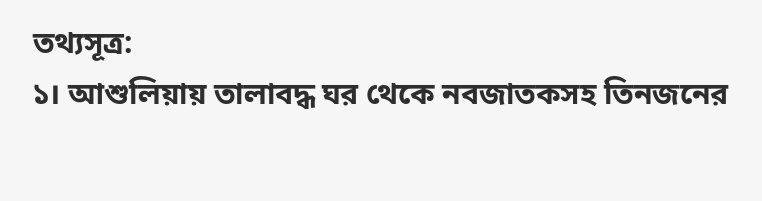তথ্যসূত্র:
১। আশুলিয়ায় তালাবদ্ধ ঘর থেকে নবজাতকসহ তিনজনের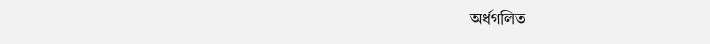অর্ধগলিত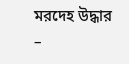মরদেহ উদ্ধার
–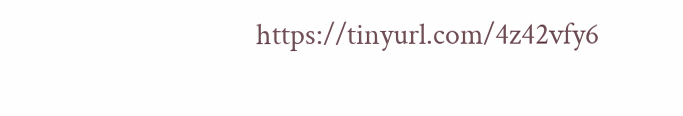https://tinyurl.com/4z42vfy6